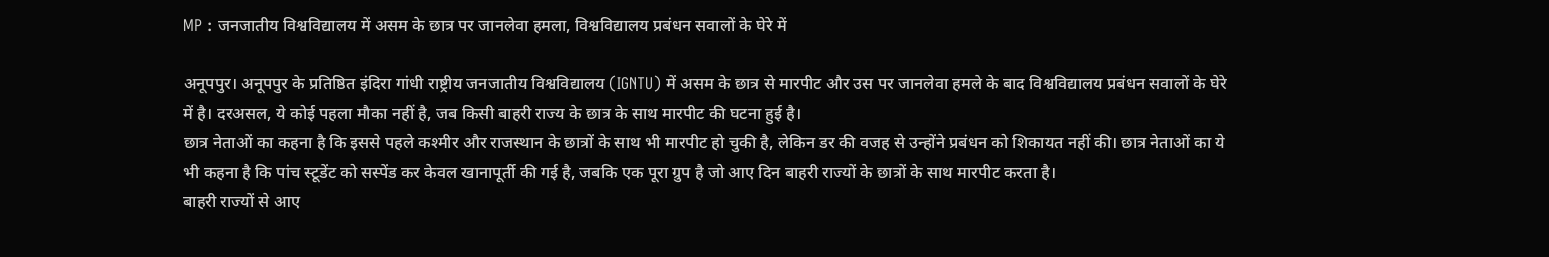MP : जनजातीय विश्वविद्यालय में असम के छात्र पर जानलेवा हमला, विश्वविद्यालय प्रबंधन सवालों के घेरे में

अनूपपुर। अनूपपुर के प्रतिष्ठित इंदिरा गांधी राष्ट्रीय जनजातीय विश्वविद्यालय (IGNTU) में असम के छात्र से मारपीट और उस पर जानलेवा हमले के बाद विश्वविद्यालय प्रबंधन सवालों के घेरे में है। दरअसल, ये कोई पहला मौका नहीं है, जब किसी बाहरी राज्य के छात्र के साथ मारपीट की घटना हुई है।
छात्र नेताओं का कहना है कि इससे पहले कश्मीर और राजस्थान के छात्रों के साथ भी मारपीट हो चुकी है, लेकिन डर की वजह से उन्होंने प्रबंधन को शिकायत नहीं की। छात्र नेताओं का ये भी कहना है कि पांच स्टूडेंट को सस्पेंड कर केवल खानापूर्ती की गई है, जबकि एक पूरा ग्रुप है जो आए दिन बाहरी राज्यों के छात्रों के साथ मारपीट करता है।
बाहरी राज्यों से आए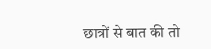छात्रों से बात की तो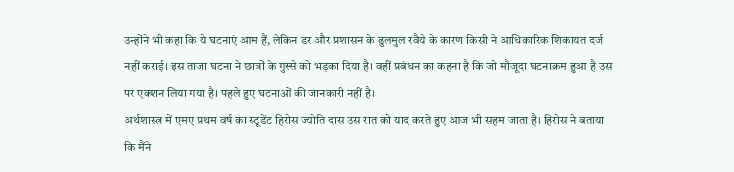उन्होंने भी कहा कि ये घटनाएं आम हैं, लेकिन डर और प्रशासन के ढुलमुल रवैये के कारण किसी ने आधिकारिक शिकायत दर्ज नहीं कराई। इस ताजा घटना ने छात्रों के गुस्से को भड़का दिया है। वहीं प्रबंधन का कहना है कि जो मौजूदा घटनाक्रम हुआ है उस पर एक्शन लिया गया है। पहले हुए घटनाओं की जानकारी नहीं है।
अर्थशास्त्र में एमए प्रथम वर्ष का स्टूडेंट हिरोस ज्योति दास उस रात को याद करते हुए आज भी सहम जाता है। हिरोस ने बताया कि मैंने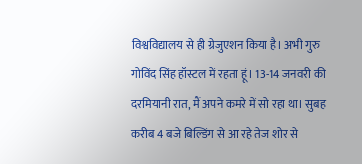विश्वविद्यालय से ही ग्रेजुएशन किया है। अभी गुरु गोविंद सिंह हॉस्टल में रहता हूं। 13-14 जनवरी की दरमियानी रात, मैं अपने कमरे में सो रहा था। सुबह करीब 4 बजे बिल्डिंग से आ रहे तेज शोर से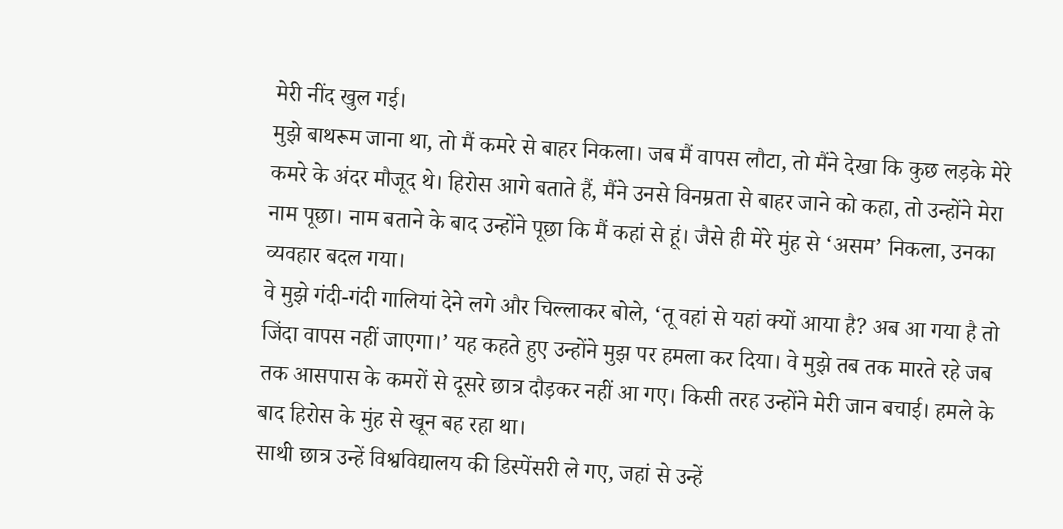मेरी नींद खुल गई।
मुझे बाथरूम जाना था, तो मैं कमरे से बाहर निकला। जब मैं वापस लौटा, तो मैंने देखा कि कुछ लड़के मेरे कमरे के अंदर मौजूद थे। हिरोस आगे बताते हैं, मैंने उनसे विनम्रता से बाहर जाने को कहा, तो उन्होंने मेरा नाम पूछा। नाम बताने के बाद उन्होंने पूछा कि मैं कहां से हूं। जैसे ही मेरे मुंह से ‘असम’ निकला, उनका व्यवहार बदल गया।
वे मुझे गंदी-गंदी गालियां देने लगे और चिल्लाकर बोले, ‘तू वहां से यहां क्यों आया है? अब आ गया है तो जिंदा वापस नहीं जाएगा।’ यह कहते हुए उन्होंने मुझ पर हमला कर दिया। वे मुझे तब तक मारते रहे जब तक आसपास के कमरों से दूसरे छात्र दौड़कर नहीं आ गए। किसी तरह उन्होंने मेरी जान बचाई। हमले के बाद हिरोस के मुंह से खून बह रहा था।
साथी छात्र उन्हें विश्वविद्यालय की डिस्पेंसरी ले गए, जहां से उन्हें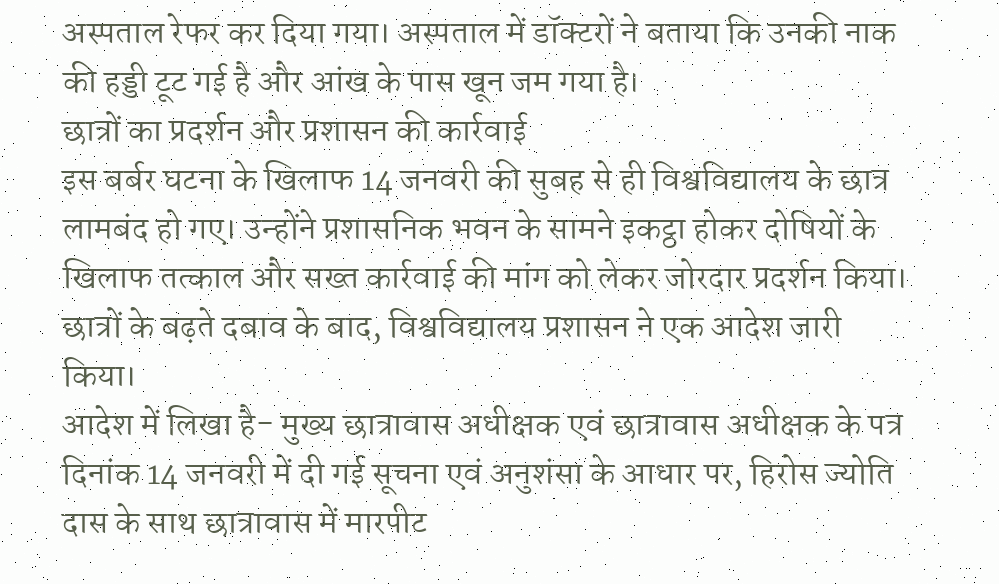अस्पताल रेफर कर दिया गया। अस्पताल में डॉक्टरों ने बताया कि उनकी नाक की हड्डी टूट गई है और आंख के पास खून जम गया है।
छात्रों का प्रदर्शन और प्रशासन की कार्रवाई
इस बर्बर घटना के खिलाफ 14 जनवरी की सुबह से ही विश्वविद्यालय के छात्र लामबंद हो गए। उन्होंने प्रशासनिक भवन के सामने इकट्ठा होकर दोषियों के खिलाफ तत्काल और सख्त कार्रवाई की मांग को लेकर जोरदार प्रदर्शन किया। छात्रों के बढ़ते दबाव के बाद, विश्वविद्यालय प्रशासन ने एक आदेश जारी किया।
आदेश में लिखा है- मुख्य छात्रावास अधीक्षक एवं छात्रावास अधीक्षक के पत्र दिनांक 14 जनवरी में दी गई सूचना एवं अनुशंसा के आधार पर, हिरोस ज्योति दास के साथ छात्रावास में मारपीट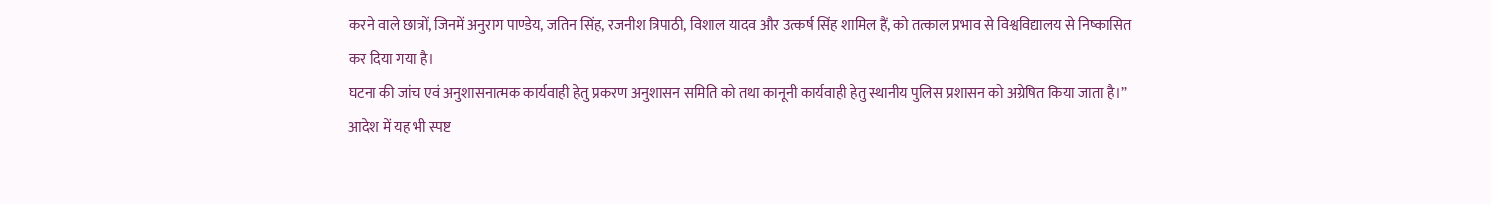करने वाले छात्रों, जिनमें अनुराग पाण्डेय, जतिन सिंह, रजनीश त्रिपाठी, विशाल यादव और उत्कर्ष सिंह शामिल हैं, को तत्काल प्रभाव से विश्वविद्यालय से निष्कासित कर दिया गया है।
घटना की जांच एवं अनुशासनात्मक कार्यवाही हेतु प्रकरण अनुशासन समिति को तथा कानूनी कार्यवाही हेतु स्थानीय पुलिस प्रशासन को अग्रेषित किया जाता है।” आदेश में यह भी स्पष्ट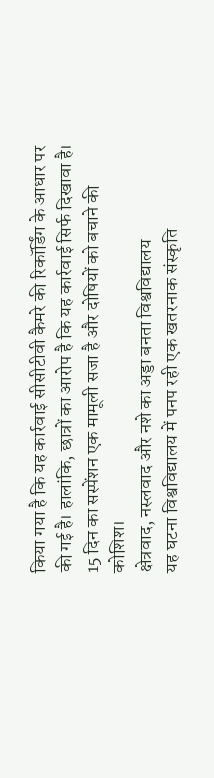किया गया है कि यह कार्रवाई सीसीटीवी कैमरे की रिकॉर्डिंग के आधार पर की गई है। हालांकि, छात्रों का आरोप है कि यह कार्रवाई सिर्फ दिखावा है। 15 दिन का सस्पेंशन एक मामूली सजा है और दोषियों को बचाने की कोशिश।
क्षेत्रवाद, नस्लवाद और नशे का अड्डा बनता विश्वविद्यालय
यह घटना विश्वविद्यालय में पनप रही एक खतरनाक संस्कृति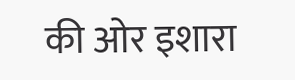की ओर इशारा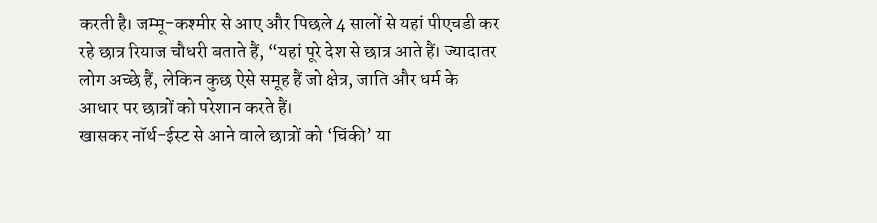करती है। जम्मू-कश्मीर से आए और पिछले 4 सालों से यहां पीएचडी कर रहे छात्र रियाज चौधरी बताते हैं, “यहां पूरे देश से छात्र आते हैं। ज्यादातर लोग अच्छे हैं, लेकिन कुछ ऐसे समूह हैं जो क्षेत्र, जाति और धर्म के आधार पर छात्रों को परेशान करते हैं।
खासकर नॉर्थ-ईस्ट से आने वाले छात्रों को ‘चिंकी’ या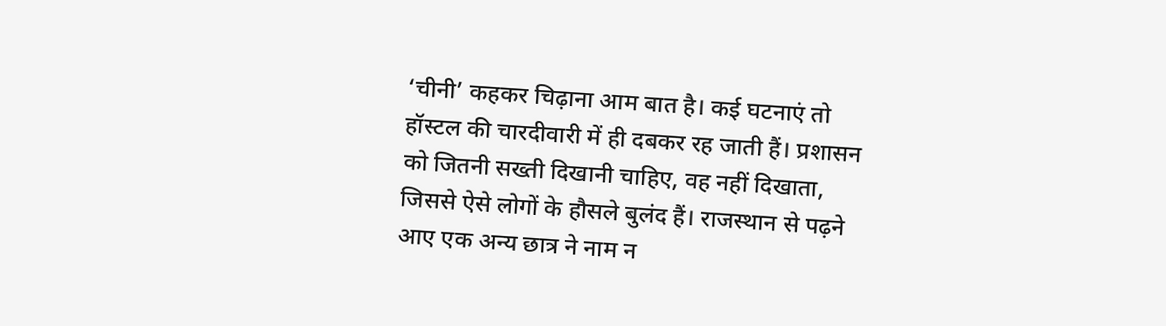‘चीनी’ कहकर चिढ़ाना आम बात है। कई घटनाएं तो हॉस्टल की चारदीवारी में ही दबकर रह जाती हैं। प्रशासन को जितनी सख्ती दिखानी चाहिए, वह नहीं दिखाता, जिससे ऐसे लोगों के हौसले बुलंद हैं। राजस्थान से पढ़ने आए एक अन्य छात्र ने नाम न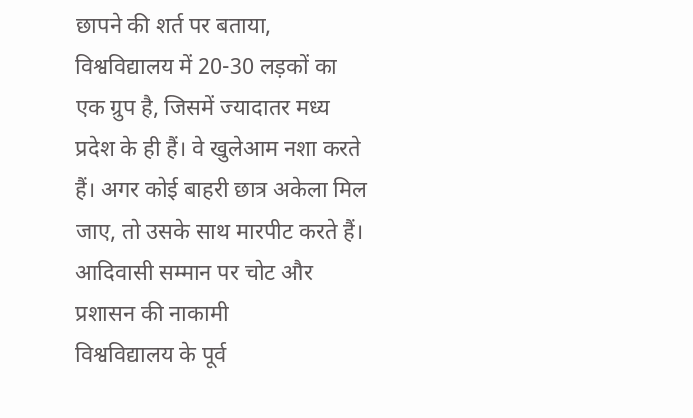छापने की शर्त पर बताया, विश्वविद्यालय में 20-30 लड़कों का एक ग्रुप है, जिसमें ज्यादातर मध्य प्रदेश के ही हैं। वे खुलेआम नशा करते हैं। अगर कोई बाहरी छात्र अकेला मिल जाए, तो उसके साथ मारपीट करते हैं।
आदिवासी सम्मान पर चोट और प्रशासन की नाकामी
विश्वविद्यालय के पूर्व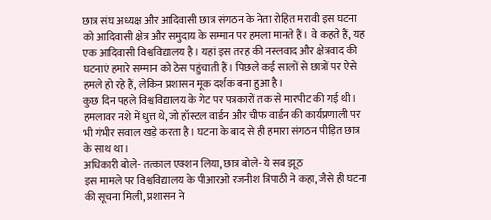छात्र संघ अध्यक्ष और आदिवासी छात्र संगठन के नेता रोहित मरावी इस घटना को आदिवासी क्षेत्र और समुदाय के सम्मान पर हमला मानते हैं। वे कहते हैं, यह एक आदिवासी विश्वविद्यालय है। यहां इस तरह की नस्लवाद और क्षेत्रवाद की घटनाएं हमारे सम्मान को ठेस पहुंचाती हैं। पिछले कई सालों से छात्रों पर ऐसे हमले हो रहे हैं, लेकिन प्रशासन मूक दर्शक बना हुआ है।
कुछ दिन पहले विश्वविद्यालय के गेट पर पत्रकारों तक से मारपीट की गई थी। हमलावर नशे में धुत्त थे, जो हॉस्टल वार्डन और चीफ वार्डन की कार्यप्रणाली पर भी गंभीर सवाल खड़े करता है। घटना के बाद से ही हमारा संगठन पीड़ित छात्र के साथ था।
अधिकारी बोले- तत्काल एक्शन लिया, छात्र बोले- ये सब झूठ
इस मामले पर विश्वविद्यालय के पीआरओ रजनीश त्रिपाठी ने कहा, जैसे ही घटना की सूचना मिली, प्रशासन ने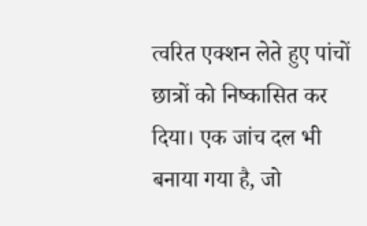त्वरित एक्शन लेते हुए पांचों छात्रों को निष्कासित कर दिया। एक जांच दल भी बनाया गया है, जो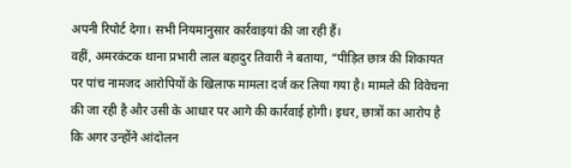अपनी रिपोर्ट देगा। सभी नियमानुसार कार्रवाइयां की जा रही हैं।
वहीं, अमरकंटक थाना प्रभारी लाल बहादुर तिवारी ने बताया, “पीड़ित छात्र की शिकायत पर पांच नामजद आरोपियों के खिलाफ मामला दर्ज कर लिया गया है। मामले की विवेचना की जा रही है और उसी के आधार पर आगे की कार्रवाई होगी। इधर, छात्रों का आरोप है कि अगर उन्होंने आंदोलन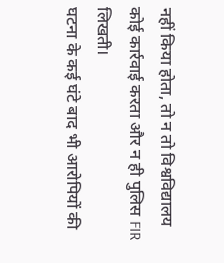नहीं किया होता, तो न तो विश्वविद्यालय कोई कार्रवाई करता और न ही पुलिस FIR लिखती।
घटना के कई घंटे बाद भी आरोपियों की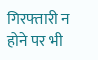गिरफ्तारी न होने पर भी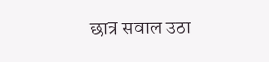छात्र सवाल उठा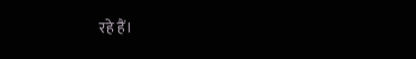रहे हैं।